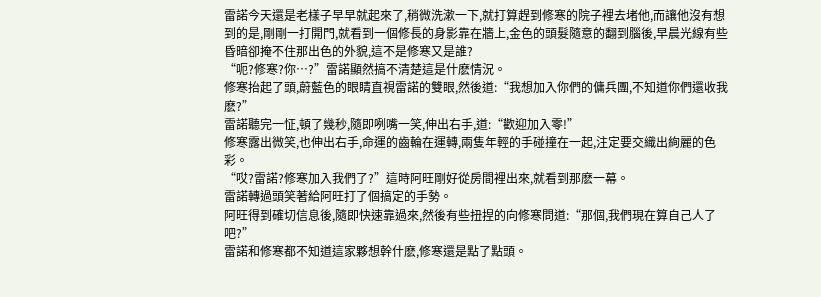雷諾今天還是老樣子早早就起來了,稍微洗漱一下,就打算趕到修寒的院子裡去堵他,而讓他沒有想到的是,剛剛一打開門,就看到一個修長的身影靠在牆上,金色的頭髮隨意的翻到腦後,早晨光線有些昏暗卻掩不住那出色的外貌,這不是修寒又是誰?
“呃?修寒?你…?”雷諾顯然搞不清楚這是什麽情況。
修寒抬起了頭,蔚藍色的眼睛直視雷諾的雙眼,然後道:“我想加入你們的傭兵團,不知道你們還收我麽?”
雷諾聽完一怔,頓了幾秒,隨即咧嘴一笑,伸出右手,道:“歡迎加入零!”
修寒露出微笑,也伸出右手,命運的齒輪在運轉,兩隻年輕的手碰撞在一起,注定要交織出絢麗的色彩。
“哎?雷諾?修寒加入我們了?”這時阿旺剛好從房間裡出來,就看到那麽一幕。
雷諾轉過頭笑著給阿旺打了個搞定的手勢。
阿旺得到確切信息後,隨即快速靠過來,然後有些扭捏的向修寒問道:“那個,我們現在算自己人了吧?”
雷諾和修寒都不知道這家夥想幹什麽,修寒還是點了點頭。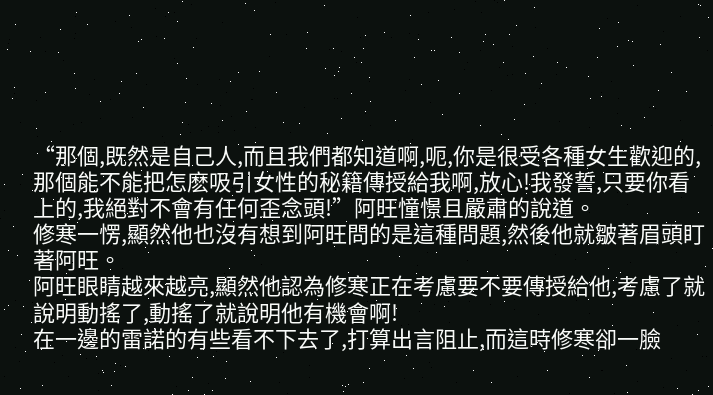“那個,既然是自己人,而且我們都知道啊,呃,你是很受各種女生歡迎的,那個能不能把怎麽吸引女性的秘籍傳授給我啊,放心!我發誓,只要你看上的,我絕對不會有任何歪念頭!”阿旺憧憬且嚴肅的說道。
修寒一愣,顯然他也沒有想到阿旺問的是這種問題,然後他就皺著眉頭盯著阿旺。
阿旺眼睛越來越亮,顯然他認為修寒正在考慮要不要傳授給他,考慮了就說明動搖了,動搖了就說明他有機會啊!
在一邊的雷諾的有些看不下去了,打算出言阻止,而這時修寒卻一臉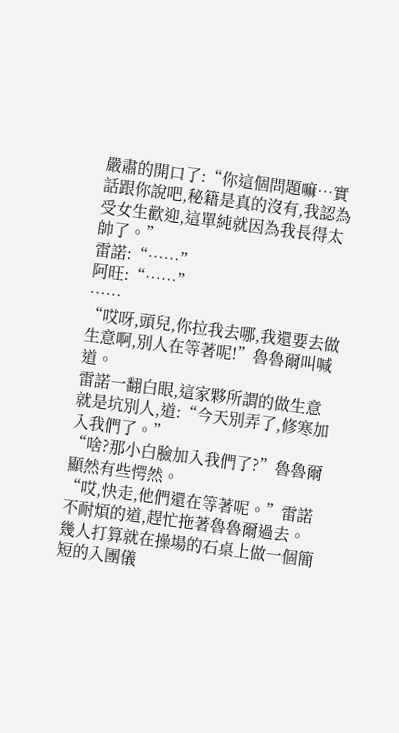嚴肅的開口了:“你這個問題嘛…實話跟你說吧,秘籍是真的沒有,我認為受女生歡迎,這單純就因為我長得太帥了。”
雷諾:“……”
阿旺:“……”
……
“哎呀,頭兒,你拉我去哪,我還要去做生意啊,別人在等著呢!”魯魯爾叫喊道。
雷諾一翻白眼,這家夥所謂的做生意就是坑別人,道:“今天別弄了,修寒加入我們了。”
“啥?那小白臉加入我們了?”魯魯爾顯然有些愕然。
“哎,快走,他們還在等著呢。”雷諾不耐煩的道,趕忙拖著魯魯爾過去。
幾人打算就在操場的石桌上做一個簡短的入團儀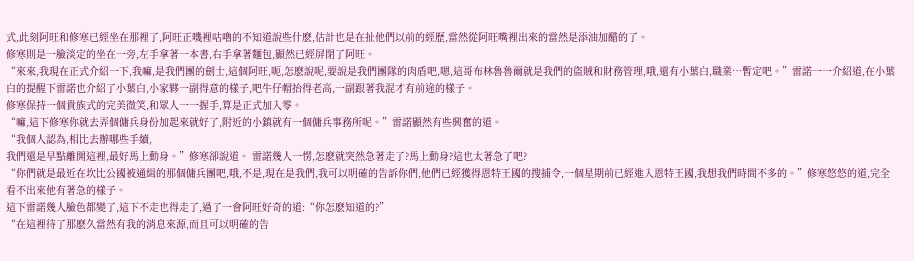式,此刻阿旺和修寒已經坐在那裡了,阿旺正嘰裡咕嚕的不知道說些什麽,估計也是在扯他們以前的經歷,當然從阿旺嘴裡出來的當然是添油加醋的了。
修寒則是一臉淡定的坐在一旁,左手拿著一本書,右手拿著麵包,顯然已經屏閉了阿旺。
“來來,我現在正式介紹一下,我嘛,是我們團的劍士,這個阿旺,呃,怎麽說呢,要說是我們團隊的肉盾吧,嗯,這哥布林魯魯爾就是我們的盜賊和財務管理,哦,還有小葉白,職業…暫定吧。”雷諾一一介紹道,在小葉白的提醒下雷諾也介紹了小葉白,小家夥一副得意的樣子,吧牛仔帽抬得老高,一副跟著我混才有前途的樣子。
修寒保持一個貴族式的完美微笑,和眾人一一握手,算是正式加入零。
“嘛,這下修寒你就去弄個傭兵身份加起來就好了,附近的小鎮就有一個傭兵事務所呢。”雷諾顯然有些興奮的道。
“我個人認為,相比去辦哪些手續,
我們還是早點離開這裡,最好馬上動身。”修寒卻說道。 雷諾幾人一愣,怎麽就突然急著走了?馬上動身?這也太著急了吧?
“你們就是最近在坎比公國被通緝的那個傭兵團吧,哦,不是,現在是我們,我可以明確的告訴你們,他們已經獲得恩特王國的搜捕令,一個星期前已經進入恩特王國,我想我們時間不多的。”修寒悠悠的道,完全看不出來他有著急的樣子。
這下雷諾幾人臉色都變了,這下不走也得走了,過了一會阿旺好奇的道:“你怎麽知道的?”
“在這裡待了那麽久當然有我的消息來源,而且可以明確的告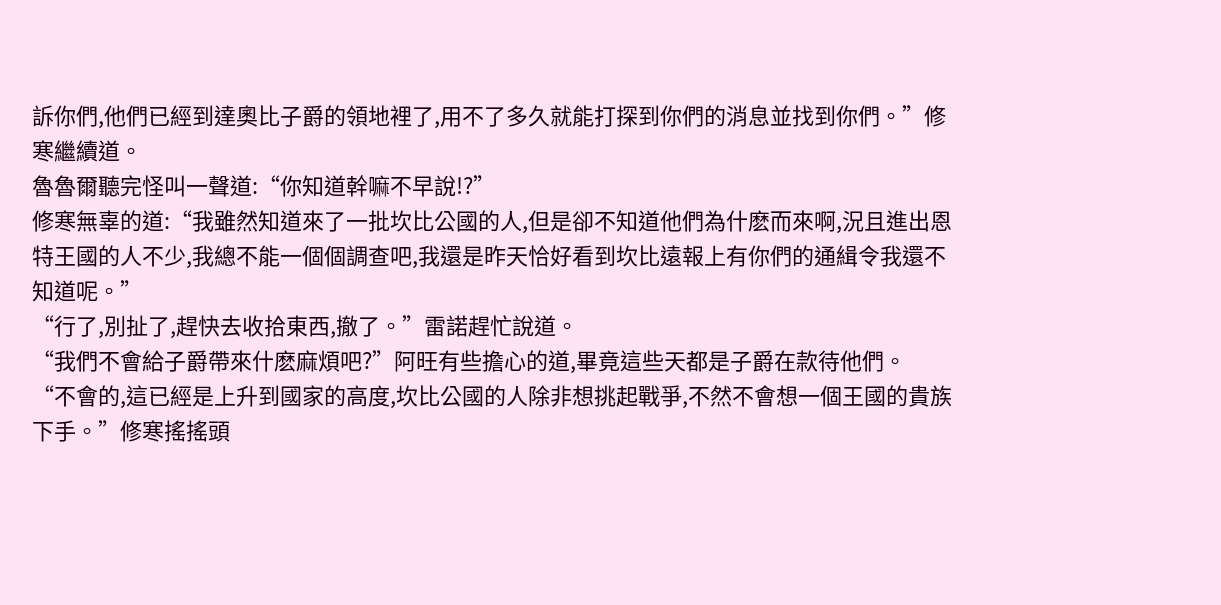訴你們,他們已經到達奧比子爵的領地裡了,用不了多久就能打探到你們的消息並找到你們。”修寒繼續道。
魯魯爾聽完怪叫一聲道:“你知道幹嘛不早說!?”
修寒無辜的道:“我雖然知道來了一批坎比公國的人,但是卻不知道他們為什麽而來啊,況且進出恩特王國的人不少,我總不能一個個調查吧,我還是昨天恰好看到坎比遠報上有你們的通緝令我還不知道呢。”
“行了,別扯了,趕快去收拾東西,撤了。”雷諾趕忙說道。
“我們不會給子爵帶來什麽麻煩吧?”阿旺有些擔心的道,畢竟這些天都是子爵在款待他們。
“不會的,這已經是上升到國家的高度,坎比公國的人除非想挑起戰爭,不然不會想一個王國的貴族下手。”修寒搖搖頭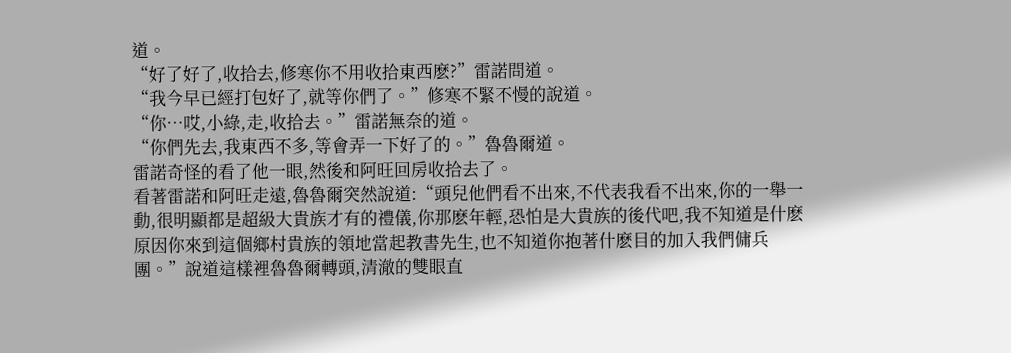道。
“好了好了,收拾去,修寒你不用收拾東西麽?”雷諾問道。
“我今早已經打包好了,就等你們了。”修寒不緊不慢的說道。
“你…哎,小綠,走,收拾去。”雷諾無奈的道。
“你們先去,我東西不多,等會弄一下好了的。”魯魯爾道。
雷諾奇怪的看了他一眼,然後和阿旺回房收拾去了。
看著雷諾和阿旺走遠,魯魯爾突然說道:“頭兒他們看不出來,不代表我看不出來,你的一舉一動,很明顯都是超級大貴族才有的禮儀,你那麽年輕,恐怕是大貴族的後代吧,我不知道是什麽原因你來到這個鄉村貴族的領地當起教書先生,也不知道你抱著什麽目的加入我們傭兵團。”說道這樣裡魯魯爾轉頭,清澈的雙眼直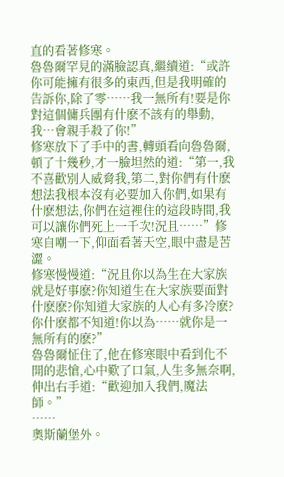直的看著修寒。
魯魯爾罕見的滿臉認真,繼續道:“或許你可能擁有很多的東西,但是我明確的告訴你,除了零……我一無所有!要是你對這個傭兵團有什麽不該有的舉動,我…會親手殺了你!”
修寒放下了手中的書,轉頭看向魯魯爾,頓了十幾秒,才一臉坦然的道:“第一,我不喜歡別人威脅我,第二,對你們有什麽想法我根本沒有必要加入你們,如果有什麽想法,你們在這裡住的這段時間,我可以讓你們死上一千次!況且……”修寒自嘲一下,仰面看著天空,眼中盡是苦澀。
修寒慢慢道:“況且你以為生在大家族就是好事麽?你知道生在大家族要面對什麽麽?你知道大家族的人心有多冷麽?你什麽都不知道!你以為……就你是一無所有的麽?”
魯魯爾怔住了,他在修寒眼中看到化不開的悲愴,心中歎了口氣,人生多無奈啊,伸出右手道:“歡迎加入我們,魔法師。”
……
奧斯蘭堡外。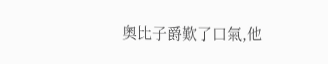奧比子爵歎了口氣,他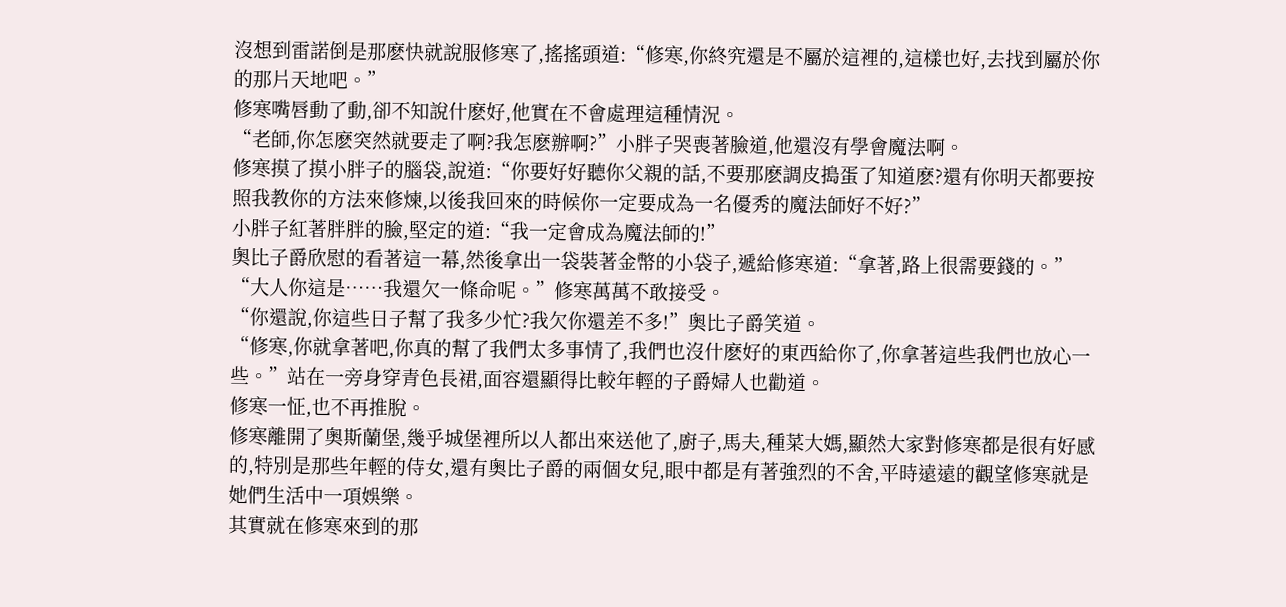沒想到雷諾倒是那麽快就說服修寒了,搖搖頭道:“修寒,你終究還是不屬於這裡的,這樣也好,去找到屬於你的那片天地吧。”
修寒嘴唇動了動,卻不知說什麽好,他實在不會處理這種情況。
“老師,你怎麽突然就要走了啊?我怎麽辦啊?”小胖子哭喪著臉道,他還沒有學會魔法啊。
修寒摸了摸小胖子的腦袋,說道:“你要好好聽你父親的話,不要那麽調皮搗蛋了知道麽?還有你明天都要按照我教你的方法來修煉,以後我回來的時候你一定要成為一名優秀的魔法師好不好?”
小胖子紅著胖胖的臉,堅定的道:“我一定會成為魔法師的!”
奧比子爵欣慰的看著這一幕,然後拿出一袋裝著金幣的小袋子,遞給修寒道:“拿著,路上很需要錢的。”
“大人你這是……我還欠一條命呢。”修寒萬萬不敢接受。
“你還說,你這些日子幫了我多少忙?我欠你還差不多!”奧比子爵笑道。
“修寒,你就拿著吧,你真的幫了我們太多事情了,我們也沒什麽好的東西給你了,你拿著這些我們也放心一些。”站在一旁身穿青色長裙,面容還顯得比較年輕的子爵婦人也勸道。
修寒一怔,也不再推脫。
修寒離開了奧斯蘭堡,幾乎城堡裡所以人都出來送他了,廚子,馬夫,種菜大媽,顯然大家對修寒都是很有好感的,特別是那些年輕的侍女,還有奧比子爵的兩個女兒,眼中都是有著強烈的不舍,平時遠遠的觀望修寒就是她們生活中一項娛樂。
其實就在修寒來到的那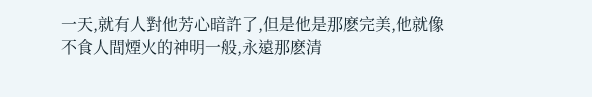一天,就有人對他芳心暗許了,但是他是那麽完美,他就像不食人間煙火的神明一般,永遠那麽清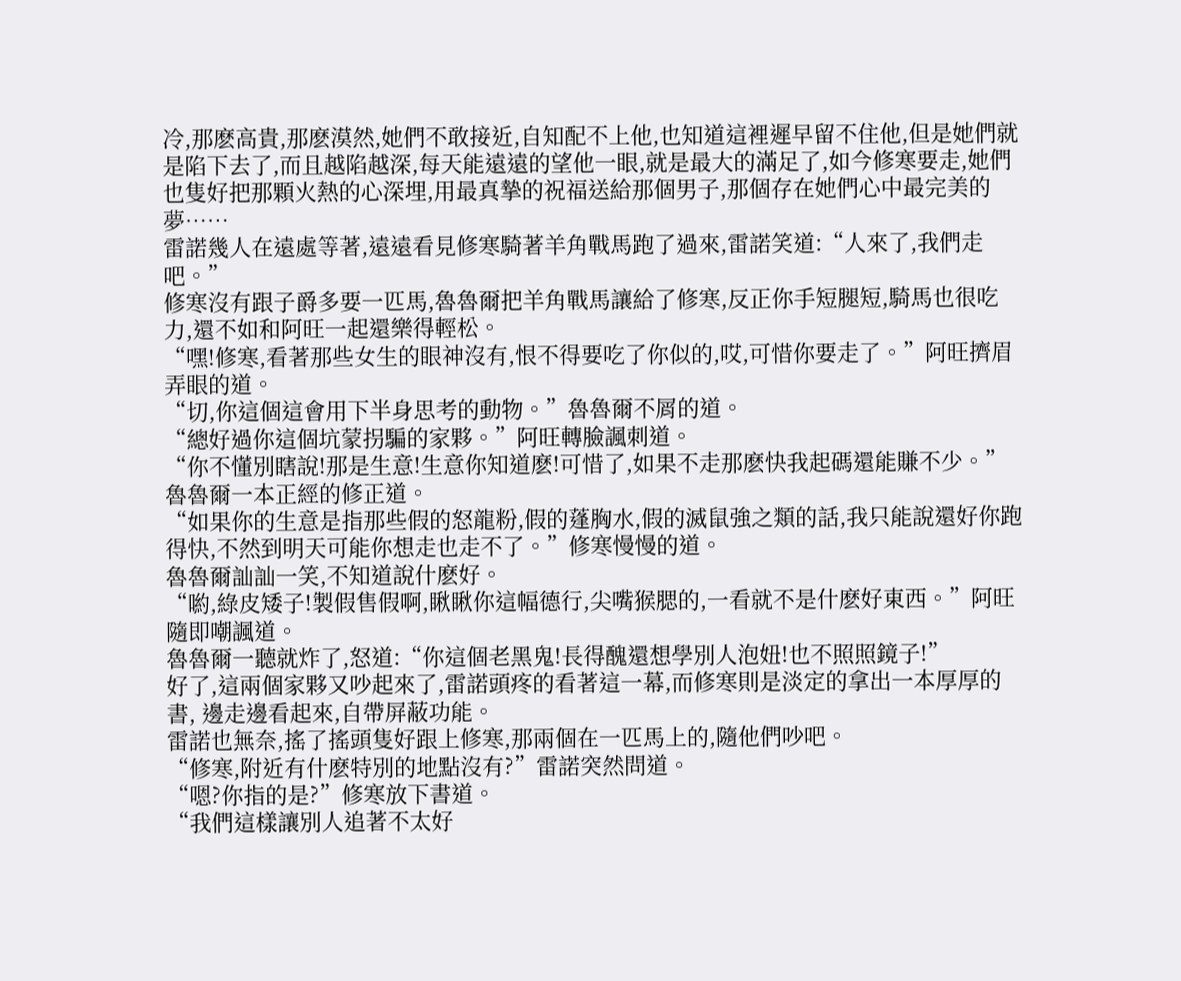冷,那麽高貴,那麽漠然,她們不敢接近,自知配不上他,也知道這裡遲早留不住他,但是她們就是陷下去了,而且越陷越深,每天能遠遠的望他一眼,就是最大的滿足了,如今修寒要走,她們也隻好把那顆火熱的心深埋,用最真摯的祝福送給那個男子,那個存在她們心中最完美的夢……
雷諾幾人在遠處等著,遠遠看見修寒騎著羊角戰馬跑了過來,雷諾笑道:“人來了,我們走吧。”
修寒沒有跟子爵多要一匹馬,魯魯爾把羊角戰馬讓給了修寒,反正你手短腿短,騎馬也很吃力,還不如和阿旺一起還樂得輕松。
“嘿!修寒,看著那些女生的眼神沒有,恨不得要吃了你似的,哎,可惜你要走了。”阿旺擠眉弄眼的道。
“切,你這個這會用下半身思考的動物。”魯魯爾不屑的道。
“總好過你這個坑蒙拐騙的家夥。”阿旺轉臉諷刺道。
“你不懂別瞎說!那是生意!生意你知道麽!可惜了,如果不走那麽快我起碼還能賺不少。”魯魯爾一本正經的修正道。
“如果你的生意是指那些假的怒龍粉,假的蓬胸水,假的滅鼠強之類的話,我只能說還好你跑得快,不然到明天可能你想走也走不了。”修寒慢慢的道。
魯魯爾訕訕一笑,不知道說什麽好。
“喲,綠皮矮子!製假售假啊,瞅瞅你這幅德行,尖嘴猴腮的,一看就不是什麽好東西。”阿旺隨即嘲諷道。
魯魯爾一聽就炸了,怒道:“你這個老黑鬼!長得醜還想學別人泡妞!也不照照鏡子!”
好了,這兩個家夥又吵起來了,雷諾頭疼的看著這一幕,而修寒則是淡定的拿出一本厚厚的書, 邊走邊看起來,自帶屏蔽功能。
雷諾也無奈,搖了搖頭隻好跟上修寒,那兩個在一匹馬上的,隨他們吵吧。
“修寒,附近有什麽特別的地點沒有?”雷諾突然問道。
“嗯?你指的是?”修寒放下書道。
“我們這樣讓別人追著不太好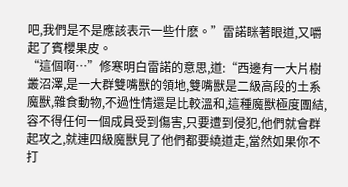吧,我們是不是應該表示一些什麽。”雷諾眯著眼道,又嚼起了賓櫻果皮。
“這個啊…”修寒明白雷諾的意思,道:“西邊有一大片樹叢沼澤,是一大群雙嘴獸的領地,雙嘴獸是二級高段的土系魔獸,雜食動物,不過性情還是比較溫和,這種魔獸極度團結,容不得任何一個成員受到傷害,只要遭到侵犯,他們就會群起攻之,就連四級魔獸見了他們都要繞道走,當然如果你不打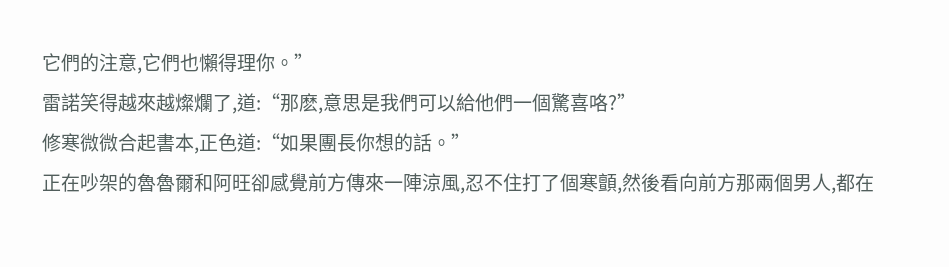它們的注意,它們也懶得理你。”
雷諾笑得越來越燦爛了,道:“那麽,意思是我們可以給他們一個驚喜咯?”
修寒微微合起書本,正色道:“如果團長你想的話。”
正在吵架的魯魯爾和阿旺卻感覺前方傳來一陣涼風,忍不住打了個寒顫,然後看向前方那兩個男人,都在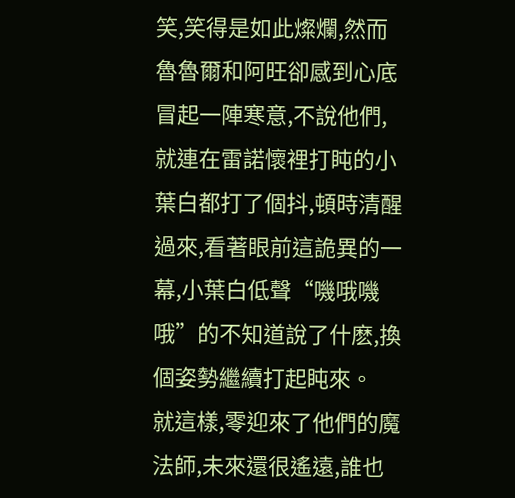笑,笑得是如此燦爛,然而魯魯爾和阿旺卻感到心底冒起一陣寒意,不說他們,就連在雷諾懷裡打盹的小葉白都打了個抖,頓時清醒過來,看著眼前這詭異的一幕,小葉白低聲“嘰哦嘰哦”的不知道說了什麽,換個姿勢繼續打起盹來。
就這樣,零迎來了他們的魔法師,未來還很遙遠,誰也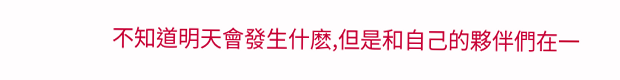不知道明天會發生什麽,但是和自己的夥伴們在一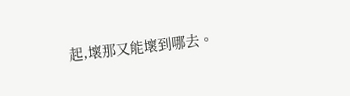起,壞那又能壞到哪去。